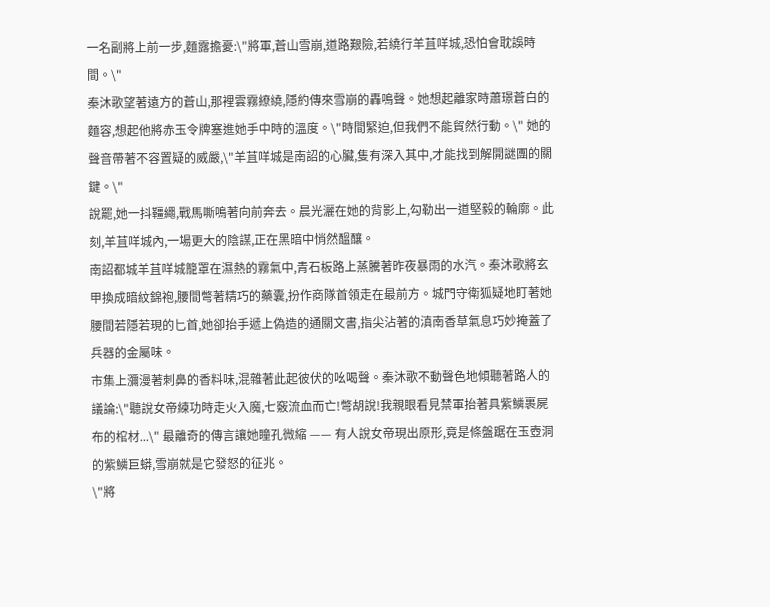一名副將上前一步,麵露擔憂:\"將軍,蒼山雪崩,道路艱險,若繞行羊苴咩城,恐怕會耽誤時間。\"
秦沐歌望著遠方的蒼山,那裡雲霧繚繞,隱約傳來雪崩的轟鳴聲。她想起離家時蕭璟蒼白的麵容,想起他將赤玉令牌塞進她手中時的溫度。\"時間緊迫,但我們不能貿然行動。\" 她的聲音帶著不容置疑的威嚴,\"羊苴咩城是南詔的心臟,隻有深入其中,才能找到解開謎團的關鍵。\"
說罷,她一抖韁繩,戰馬嘶鳴著向前奔去。晨光灑在她的背影上,勾勒出一道堅毅的輪廓。此刻,羊苴咩城內,一場更大的陰謀,正在黑暗中悄然醞釀。
南詔都城羊苴咩城籠罩在濕熱的霧氣中,青石板路上蒸騰著昨夜暴雨的水汽。秦沐歌將玄甲換成暗紋錦袍,腰間彆著精巧的藥囊,扮作商隊首領走在最前方。城門守衛狐疑地盯著她腰間若隱若現的匕首,她卻抬手遞上偽造的通關文書,指尖沾著的滇南香草氣息巧妙掩蓋了兵器的金屬味。
市集上瀰漫著刺鼻的香料味,混雜著此起彼伏的吆喝聲。秦沐歌不動聲色地傾聽著路人的議論:\"聽說女帝練功時走火入魔,七竅流血而亡!彆胡說!我親眼看見禁軍抬著具紫鱗裹屍布的棺材...\" 最離奇的傳言讓她瞳孔微縮 —— 有人說女帝現出原形,竟是條盤踞在玉壺洞的紫鱗巨蟒,雪崩就是它發怒的征兆。
\"將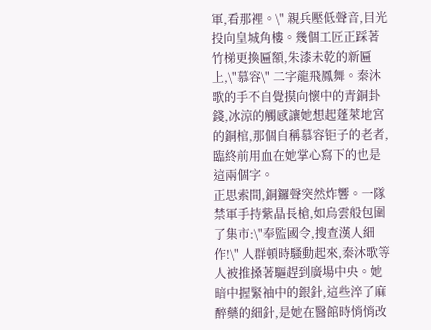軍,看那裡。\" 親兵壓低聲音,目光投向皇城角樓。幾個工匠正踩著竹梯更換匾額,朱漆未乾的新匾上,\"慕容\" 二字龍飛鳳舞。秦沐歌的手不自覺摸向懷中的青銅卦錢,冰涼的觸感讓她想起蓬萊地宮的銅棺,那個自稱慕容钜子的老者,臨終前用血在她掌心寫下的也是這兩個字。
正思索間,銅鑼聲突然炸響。一隊禁軍手持紫晶長槍,如烏雲般包圍了集市:\"奉監國令,搜查漢人細作!\" 人群頓時騷動起來,秦沐歌等人被推搡著驅趕到廣場中央。她暗中握緊袖中的銀針,這些淬了麻醉藥的細針,是她在醫館時悄悄改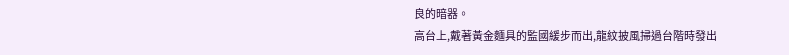良的暗器。
高台上,戴著黃金麵具的監國緩步而出,龍紋披風掃過台階時發出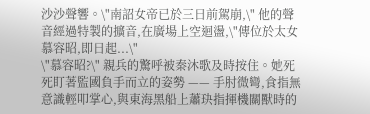沙沙聲響。\"南詔女帝已於三日前駕崩,\" 他的聲音經過特製的擴音,在廣場上空迴盪,\"傳位於太女慕容昭,即日起...\"
\"慕容昭?\" 親兵的驚呼被秦沐歌及時按住。她死死盯著監國負手而立的姿勢 —— 手肘微彎,食指無意識輕叩掌心,與東海黑船上蕭玦指揮機關獸時的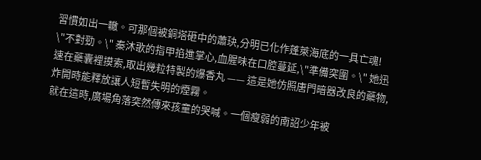習慣如出一轍。可那個被銅塔砸中的蕭玦,分明已化作蓬萊海底的一具亡魂!
\"不對勁。\" 秦沐歌的指甲掐進掌心,血腥味在口腔蔓延,\"準備突圍。\" 她迅速在藥囊裡摸索,取出幾粒特製的爆香丸 —— 這是她仿照唐門暗器改良的藥物,炸開時能釋放讓人短暫失明的煙霧。
就在這時,廣場角落突然傳來孩童的哭喊。一個瘦弱的南詔少年被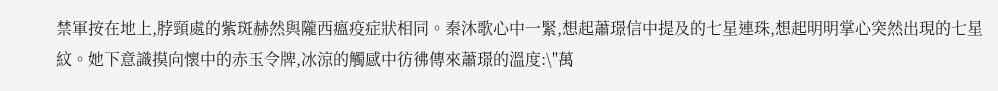禁軍按在地上,脖頸處的紫斑赫然與隴西瘟疫症狀相同。秦沐歌心中一緊,想起蕭璟信中提及的七星連珠,想起明明掌心突然出現的七星紋。她下意識摸向懷中的赤玉令牌,冰涼的觸感中彷彿傳來蕭璟的溫度:\"萬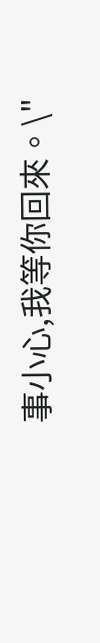事小心,我等你回來。\"